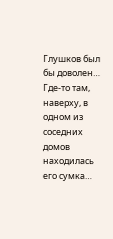Глушков был бы доволен…
Где-то там, наверху, в одном из соседних домов находилась его сумка…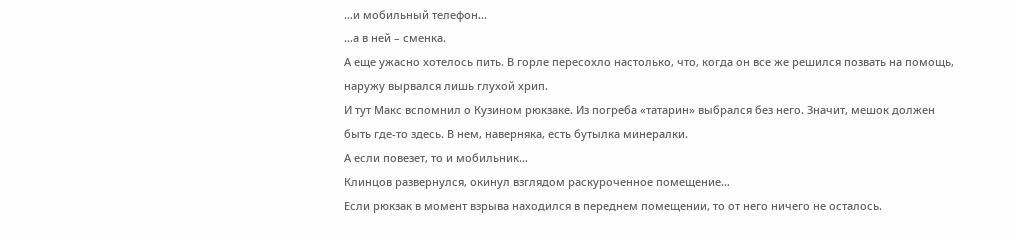…и мобильный телефон…
…а в ней – сменка.
А еще ужасно хотелось пить. В горле пересохло настолько, что, когда он все же решился позвать на помощь, наружу вырвался лишь глухой хрип.
И тут Макс вспомнил о Кузином рюкзаке. Из погреба «татарин» выбрался без него. Значит, мешок должен быть где-то здесь. В нем, наверняка, есть бутылка минералки.
А если повезет, то и мобильник…
Клинцов развернулся, окинул взглядом раскуроченное помещение…
Если рюкзак в момент взрыва находился в переднем помещении, то от него ничего не осталось.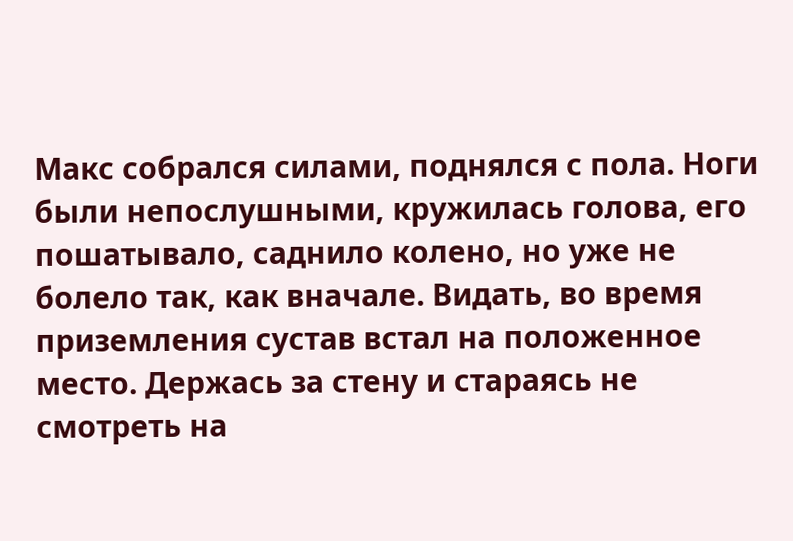Макс собрался силами, поднялся с пола. Ноги были непослушными, кружилась голова, его пошатывало, саднило колено, но уже не болело так, как вначале. Видать, во время приземления сустав встал на положенное место. Держась за стену и стараясь не смотреть на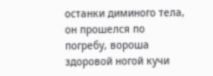останки диминого тела, он прошелся по погребу, вороша здоровой ногой кучи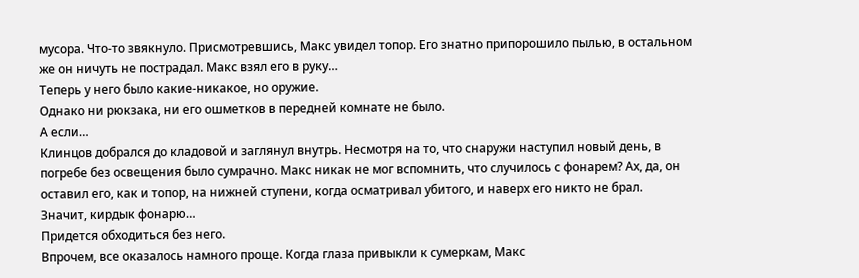мусора. Что-то звякнуло. Присмотревшись, Макс увидел топор. Его знатно припорошило пылью, в остальном же он ничуть не пострадал. Макс взял его в руку…
Теперь у него было какие-никакое, но оружие.
Однако ни рюкзака, ни его ошметков в передней комнате не было.
А если…
Клинцов добрался до кладовой и заглянул внутрь. Несмотря на то, что снаружи наступил новый день, в погребе без освещения было сумрачно. Макс никак не мог вспомнить, что случилось с фонарем? Ах, да, он оставил его, как и топор, на нижней ступени, когда осматривал убитого, и наверх его никто не брал.
Значит, кирдык фонарю…
Придется обходиться без него.
Впрочем, все оказалось намного проще. Когда глаза привыкли к сумеркам, Макс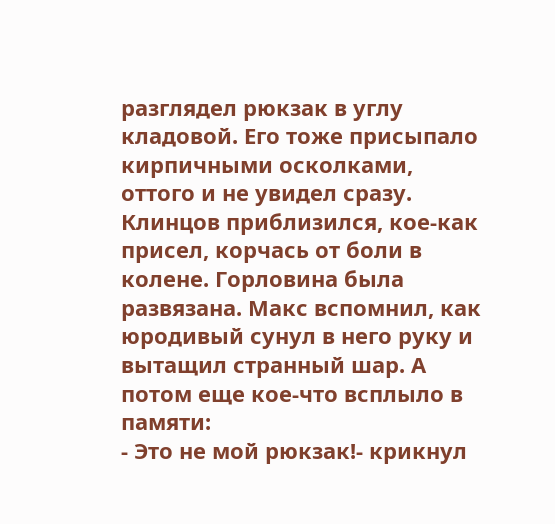разглядел рюкзак в углу кладовой. Его тоже присыпало кирпичными осколками, оттого и не увидел сразу.
Клинцов приблизился, кое-как присел, корчась от боли в колене. Горловина была развязана. Макс вспомнил, как юродивый сунул в него руку и вытащил странный шар. А потом еще кое-что всплыло в памяти:
- Это не мой рюкзак!- крикнул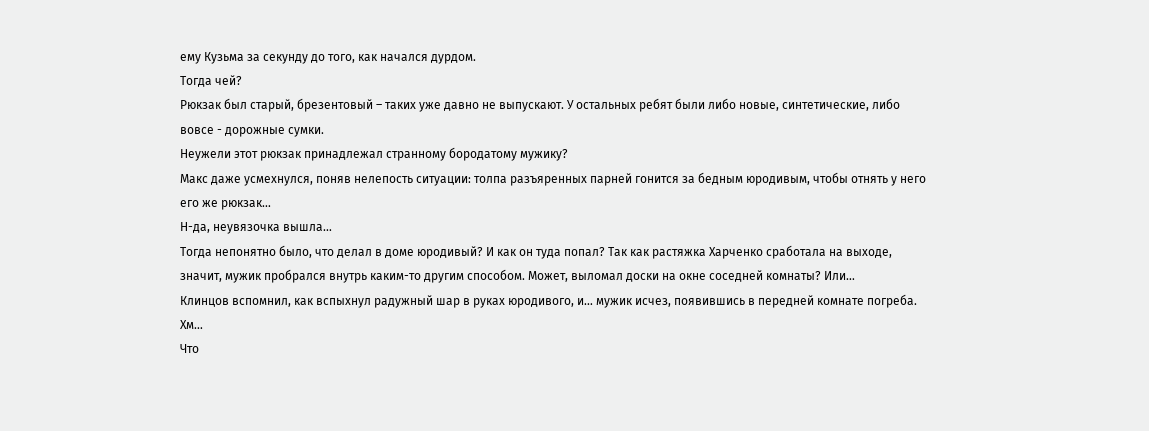ему Кузьма за секунду до того, как начался дурдом.
Тогда чей?
Рюкзак был старый, брезентовый – таких уже давно не выпускают. У остальных ребят были либо новые, синтетические, либо вовсе - дорожные сумки.
Неужели этот рюкзак принадлежал странному бородатому мужику?
Макс даже усмехнулся, поняв нелепость ситуации: толпа разъяренных парней гонится за бедным юродивым, чтобы отнять у него его же рюкзак…
Н-да, неувязочка вышла…
Тогда непонятно было, что делал в доме юродивый? И как он туда попал? Так как растяжка Харченко сработала на выходе, значит, мужик пробрался внутрь каким-то другим способом. Может, выломал доски на окне соседней комнаты? Или…
Клинцов вспомнил, как вспыхнул радужный шар в руках юродивого, и… мужик исчез, появившись в передней комнате погреба.
Хм…
Что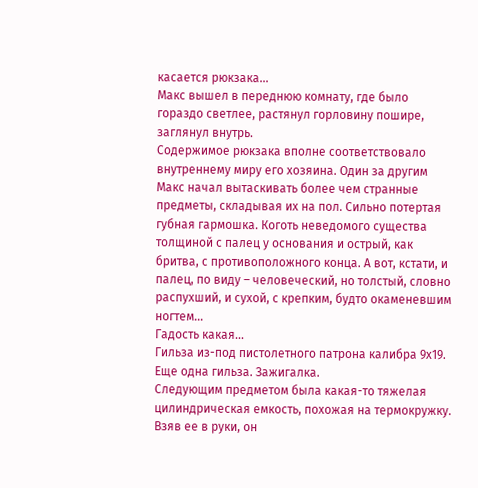касается рюкзака…
Макс вышел в переднюю комнату, где было гораздо светлее, растянул горловину пошире, заглянул внутрь.
Содержимое рюкзака вполне соответствовало внутреннему миру его хозяина. Один за другим Макс начал вытаскивать более чем странные предметы, складывая их на пол. Сильно потертая губная гармошка. Коготь неведомого существа толщиной с палец у основания и острый, как бритва, с противоположного конца. А вот, кстати, и палец, по виду – человеческий, но толстый, словно распухший, и сухой, с крепким, будто окаменевшим ногтем…
Гадость какая…
Гильза из-под пистолетного патрона калибра 9х19. Еще одна гильза. Зажигалка.
Следующим предметом была какая-то тяжелая цилиндрическая емкость, похожая на термокружку. Взяв ее в руки, он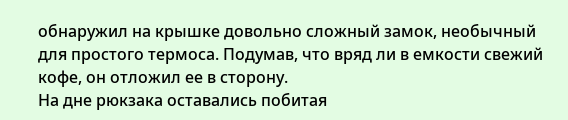обнаружил на крышке довольно сложный замок, необычный для простого термоса. Подумав, что вряд ли в емкости свежий кофе, он отложил ее в сторону.
На дне рюкзака оставались побитая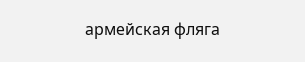армейская фляга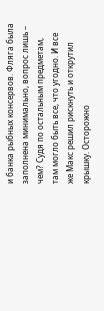и банка рыбных консервов. Фляга была заполнена минимально, вопрос лишь – чем? Судя по остальным предметам, там могло быть все, что угодно. И все же Макс решил рискнуть и открутил крышку. Осторожно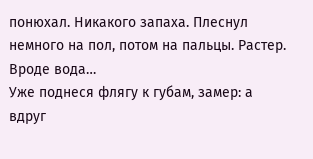понюхал. Никакого запаха. Плеснул немного на пол, потом на пальцы. Растер. Вроде вода…
Уже поднеся флягу к губам, замер: а вдруг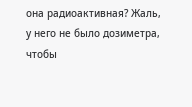она радиоактивная? Жаль, у него не было дозиметра, чтобы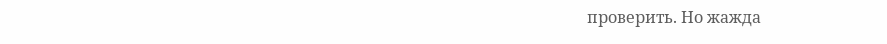проверить. Но жажда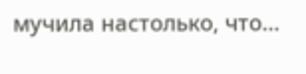мучила настолько, что…